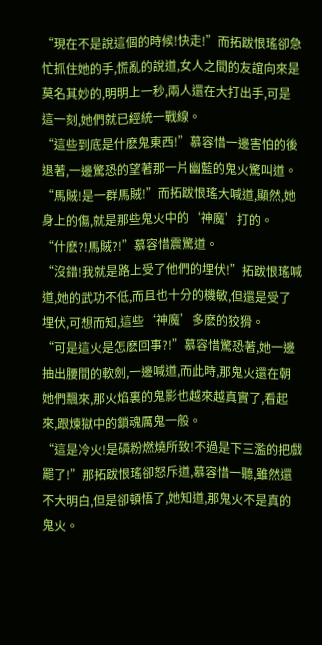“現在不是說這個的時候!快走!”而拓跋恨瑤卻急忙抓住她的手,慌亂的說道,女人之間的友誼向來是莫名其妙的,明明上一秒,兩人還在大打出手,可是這一刻,她們就已經統一戰線。
“這些到底是什麽鬼東西!”慕容惜一邊害怕的後退著,一邊驚恐的望著那一片幽藍的鬼火驚叫道。
“馬賊!是一群馬賊!”而拓跋恨瑤大喊道,顯然,她身上的傷,就是那些鬼火中的‘神魔’打的。
“什麽?!馬賊?!”慕容惜震驚道。
“沒錯!我就是路上受了他們的埋伏!”拓跋恨瑤喊道,她的武功不低,而且也十分的機敏,但還是受了埋伏,可想而知,這些‘神魔’多麽的狡猾。
“可是這火是怎麽回事?!”慕容惜驚恐著,她一邊抽出腰間的軟劍,一邊喊道,而此時,那鬼火還在朝她們飄來,那火焰裏的鬼影也越來越真實了,看起來,跟煉獄中的鎖魂厲鬼一般。
“這是冷火!是磷粉燃燒所致!不過是下三濫的把戲罷了!”那拓跋恨瑤卻怒斥道,慕容惜一聽,雖然還不大明白,但是卻頓悟了,她知道,那鬼火不是真的鬼火。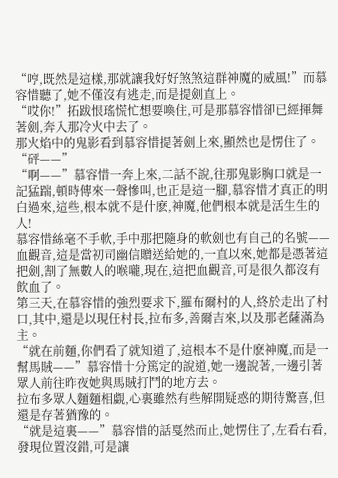“哼,既然是這樣,那就讓我好好煞煞這群神魔的威風!”而慕容惜聽了,她不僅沒有逃走,而是提劍直上。
“哎你!”拓跋恨瑤慌忙想要喚住,可是那慕容惜卻已經揮舞著劍,奔入那冷火中去了。
那火焰中的鬼影看到慕容惜提著劍上來,顯然也是愣住了。
“砰——”
“啊——”慕容惜一奔上來,二話不說,往那鬼影胸口就是一記猛踹,頓時傳來一聲慘叫,也正是這一腳,慕容惜才真正的明白過來,這些,根本就不是什麽,神魔,他們根本就是活生生的人!
慕容惜絲毫不手軟,手中那把隨身的軟劍也有自己的名號——血觀音,這是當初司幽信贈送給她的,一直以來,她都是憑著這把劍,割了無數人的喉嚨,現在,這把血觀音,可是很久都沒有飲血了。
第三天,在慕容惜的強烈要求下,羅布爾村的人,終於走出了村口,其中,還是以現任村長,拉布多,善爾吉來,以及那老薩滿為主。
“就在前麵,你們看了就知道了,這根本不是什麽神魔,而是一幫馬賊——”慕容惜十分篤定的說道,她一邊說著,一邊引著眾人前往昨夜她與馬賊打鬥的地方去。
拉布多眾人麵麵相覷,心裏雖然有些解開疑惑的期待驚喜,但還是存著猶豫的。
“就是這裏——”慕容惜的話戛然而止,她愣住了,左看右看,發現位置沒錯,可是讓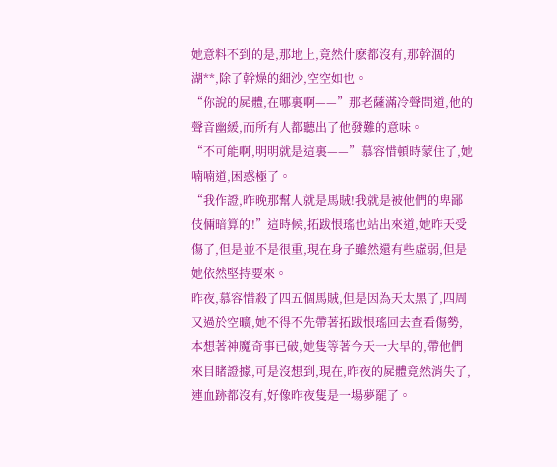她意料不到的是,那地上,竟然什麽都沒有,那幹涸的湖**,除了幹燥的細沙,空空如也。
“你說的屍體,在哪裏啊——”那老薩滿冷聲問道,他的聲音幽緩,而所有人都聽出了他發難的意味。
“不可能啊,明明就是這裏——”慕容惜頓時蒙住了,她喃喃道,困惑極了。
“我作證,昨晚那幫人就是馬賊!我就是被他們的卑鄙伎倆暗算的!”這時候,拓跋恨瑤也站出來道,她昨天受傷了,但是並不是很重,現在身子雖然還有些虛弱,但是她依然堅持要來。
昨夜,慕容惜殺了四五個馬賊,但是因為天太黑了,四周又過於空曠,她不得不先帶著拓跋恨瑤回去查看傷勢,本想著神魔奇事已破,她隻等著今天一大早的,帶他們來目睹證據,可是沒想到,現在,昨夜的屍體竟然消失了,連血跡都沒有,好像昨夜隻是一場夢罷了。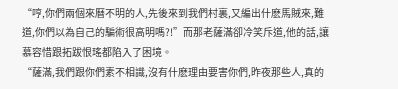“哼,你們兩個來曆不明的人,先後來到我們村裏,又編出什麽馬賊來,難道,你們以為自己的騙術很高明嗎?!”而那老薩滿卻冷笑斥道,他的話,讓慕容惜跟拓跋恨瑤都陷入了困境。
“薩滿,我們跟你們素不相識,沒有什麽理由要害你們,昨夜那些人,真的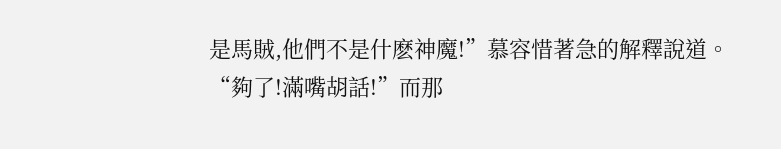是馬賊,他們不是什麽神魔!”慕容惜著急的解釋說道。
“夠了!滿嘴胡話!”而那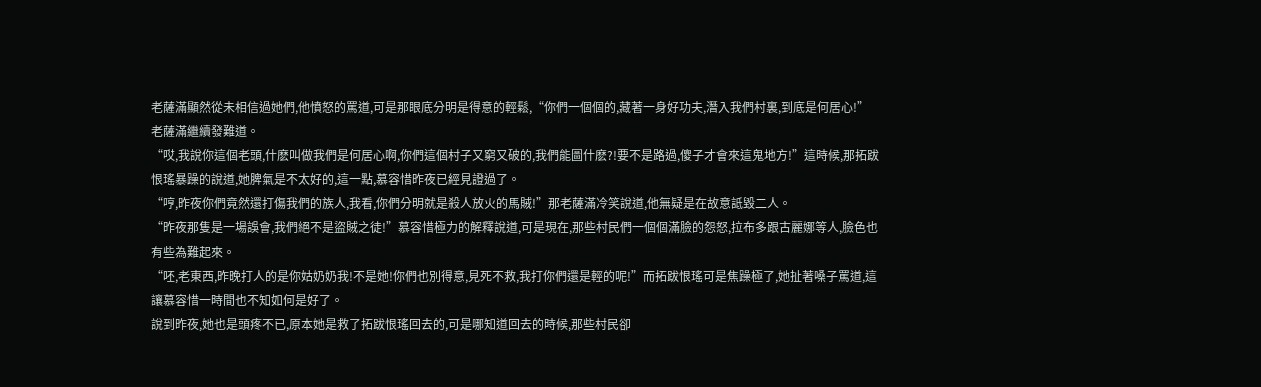老薩滿顯然從未相信過她們,他憤怒的罵道,可是那眼底分明是得意的輕鬆,“你們一個個的,藏著一身好功夫,潛入我們村裏,到底是何居心!”老薩滿繼續發難道。
“哎,我說你這個老頭,什麽叫做我們是何居心啊,你們這個村子又窮又破的,我們能圖什麽?!要不是路過,傻子才會來這鬼地方!”這時候,那拓跋恨瑤暴躁的說道,她脾氣是不太好的,這一點,慕容惜昨夜已經見證過了。
“哼,昨夜你們竟然還打傷我們的族人,我看,你們分明就是殺人放火的馬賊!”那老薩滿冷笑說道,他無疑是在故意詆毀二人。
“昨夜那隻是一場誤會,我們絕不是盜賊之徒!”慕容惜極力的解釋說道,可是現在,那些村民們一個個滿臉的怨怒,拉布多跟古麗娜等人,臉色也有些為難起來。
“呸,老東西,昨晚打人的是你姑奶奶我!不是她!你們也別得意,見死不救,我打你們還是輕的呢!”而拓跋恨瑤可是焦躁極了,她扯著嗓子罵道,這讓慕容惜一時間也不知如何是好了。
說到昨夜,她也是頭疼不已,原本她是救了拓跋恨瑤回去的,可是哪知道回去的時候,那些村民卻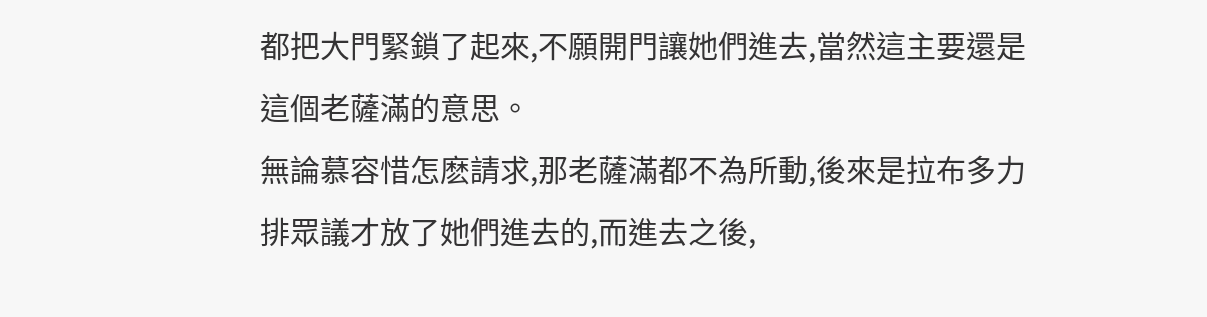都把大門緊鎖了起來,不願開門讓她們進去,當然這主要還是這個老薩滿的意思。
無論慕容惜怎麽請求,那老薩滿都不為所動,後來是拉布多力排眾議才放了她們進去的,而進去之後,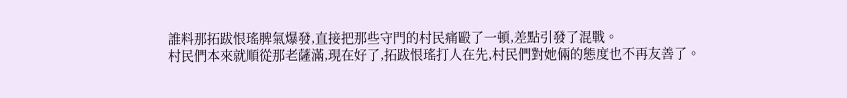誰料那拓跋恨瑤脾氣爆發,直接把那些守門的村民痛毆了一頓,差點引發了混戰。
村民們本來就順從那老薩滿,現在好了,拓跋恨瑤打人在先,村民們對她倆的態度也不再友善了。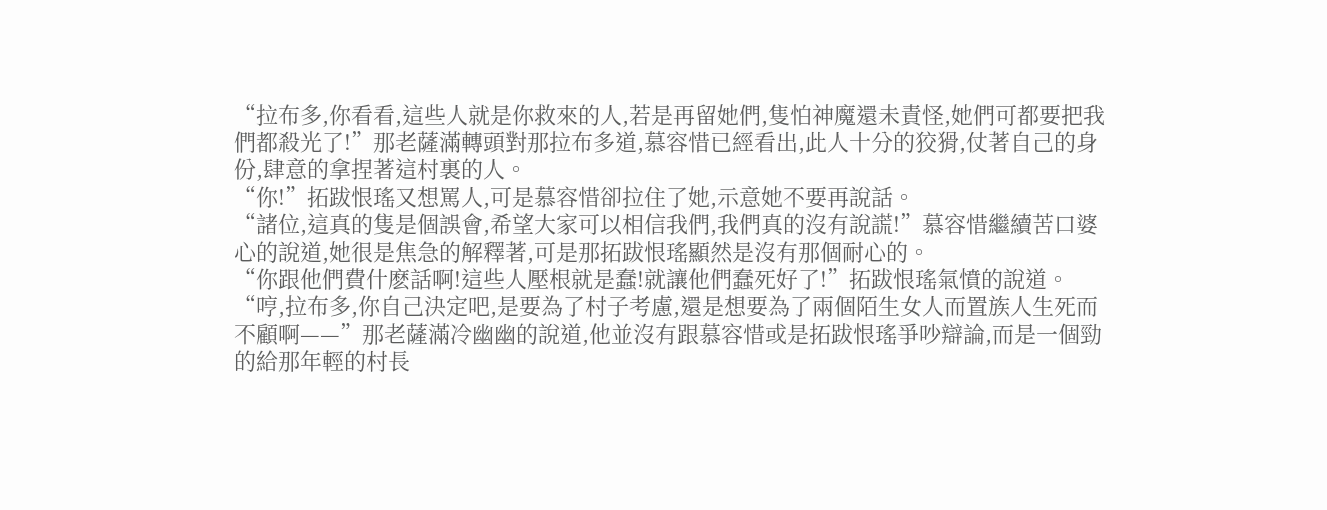“拉布多,你看看,這些人就是你救來的人,若是再留她們,隻怕神魔還未責怪,她們可都要把我們都殺光了!”那老薩滿轉頭對那拉布多道,慕容惜已經看出,此人十分的狡猾,仗著自己的身份,肆意的拿捏著這村裏的人。
“你!”拓跋恨瑤又想罵人,可是慕容惜卻拉住了她,示意她不要再說話。
“諸位,這真的隻是個誤會,希望大家可以相信我們,我們真的沒有說謊!”慕容惜繼續苦口婆心的說道,她很是焦急的解釋著,可是那拓跋恨瑤顯然是沒有那個耐心的。
“你跟他們費什麽話啊!這些人壓根就是蠢!就讓他們蠢死好了!”拓跋恨瑤氣憤的說道。
“哼,拉布多,你自己決定吧,是要為了村子考慮,還是想要為了兩個陌生女人而置族人生死而不顧啊——”那老薩滿冷幽幽的說道,他並沒有跟慕容惜或是拓跋恨瑤爭吵辯論,而是一個勁的給那年輕的村長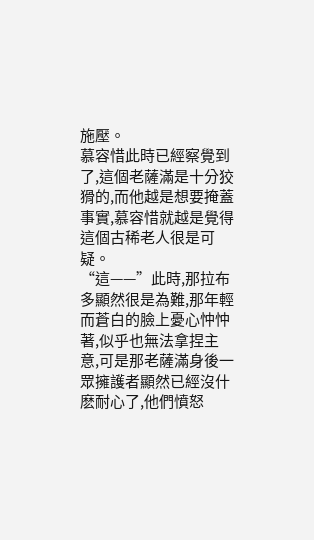施壓。
慕容惜此時已經察覺到了,這個老薩滿是十分狡猾的,而他越是想要掩蓋事實,慕容惜就越是覺得這個古稀老人很是可疑。
“這——”此時,那拉布多顯然很是為難,那年輕而蒼白的臉上憂心忡忡著,似乎也無法拿捏主意,可是那老薩滿身後一眾擁護者顯然已經沒什麽耐心了,他們憤怒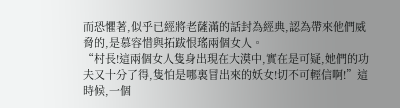而恐懼著,似乎已經將老薩滿的話封為經典,認為帶來他們威脅的,是慕容惜與拓跋恨瑤兩個女人。
“村長!這兩個女人隻身出現在大漠中,實在是可疑,她們的功夫又十分了得,隻怕是哪裏冒出來的妖女!切不可輕信啊!”這時候,一個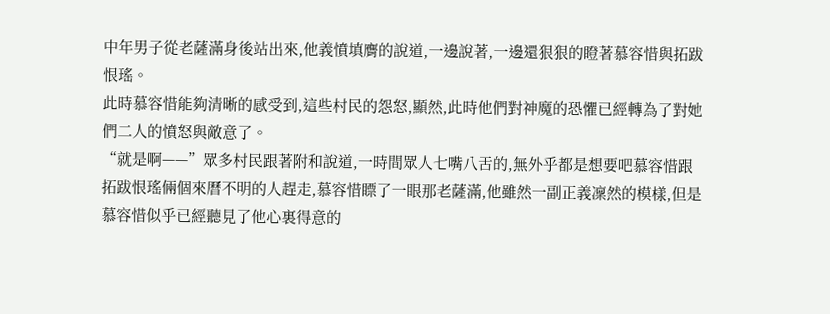中年男子從老薩滿身後站出來,他義憤填膺的說道,一邊說著,一邊還狠狠的瞪著慕容惜與拓跋恨瑤。
此時慕容惜能夠清晰的感受到,這些村民的怨怒,顯然,此時他們對神魔的恐懼已經轉為了對她們二人的憤怒與敵意了。
“就是啊——”眾多村民跟著附和說道,一時間眾人七嘴八舌的,無外乎都是想要吧慕容惜跟拓跋恨瑤倆個來曆不明的人趕走,慕容惜瞟了一眼那老薩滿,他雖然一副正義凜然的模樣,但是慕容惜似乎已經聽見了他心裏得意的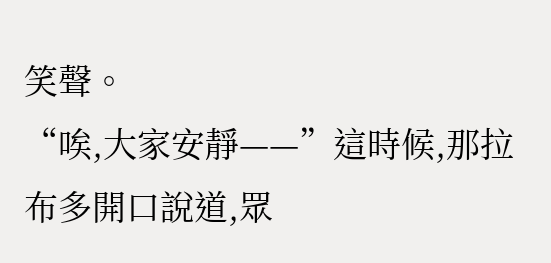笑聲。
“唉,大家安靜——”這時候,那拉布多開口說道,眾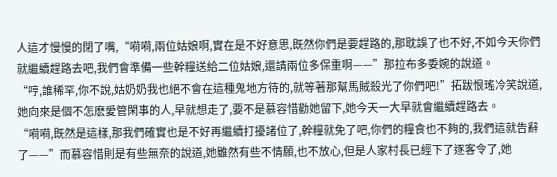人這才慢慢的閉了嘴,“嗬嗬,兩位姑娘啊,實在是不好意思,既然你們是要趕路的,那耽誤了也不好,不如今天你們就繼續趕路去吧,我們會準備一些幹糧送給二位姑娘,還請兩位多保重啊——”那拉布多委婉的說道。
“哼,誰稀罕,你不說,姑奶奶我也絕不會在這種鬼地方待的,就等著那幫馬賊殺光了你們吧!”拓跋恨瑤冷笑說道,她向來是個不怎麽愛管閑事的人,早就想走了,要不是慕容惜勸她留下,她今天一大早就會繼續趕路去。
“嗬嗬,既然是這樣,那我們確實也是不好再繼續打擾諸位了,幹糧就免了吧,你們的糧食也不夠的,我們這就告辭了——”而慕容惜則是有些無奈的說道,她雖然有些不情願,也不放心,但是人家村長已經下了逐客令了,她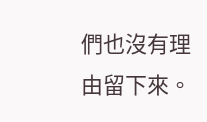們也沒有理由留下來。